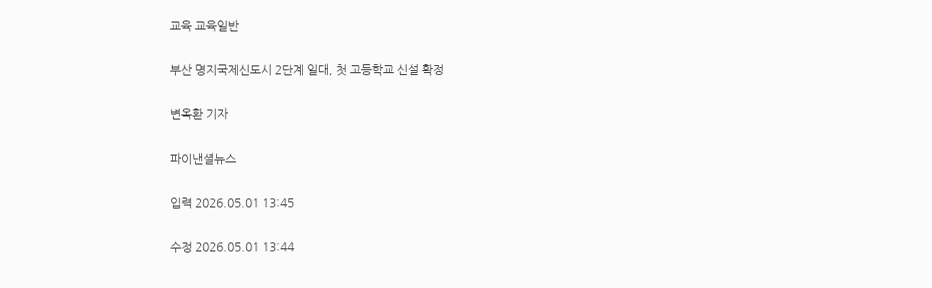교육 교육일반

부산 명지국제신도시 2단계 일대, 첫 고등학교 신설 확정

변옥환 기자

파이낸셜뉴스

입력 2026.05.01 13:45

수정 2026.05.01 13:44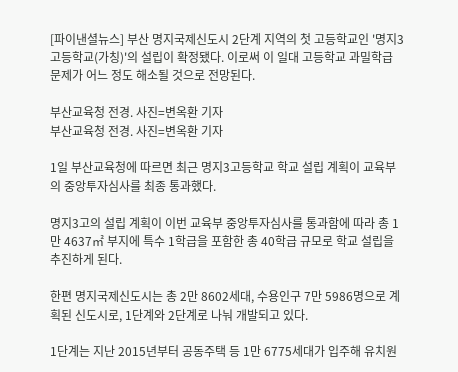[파이낸셜뉴스] 부산 명지국제신도시 2단계 지역의 첫 고등학교인 '명지3 고등학교(가칭)'의 설립이 확정됐다. 이로써 이 일대 고등학교 과밀학급 문제가 어느 정도 해소될 것으로 전망된다.

부산교육청 전경. 사진=변옥환 기자
부산교육청 전경. 사진=변옥환 기자

1일 부산교육청에 따르면 최근 명지3고등학교 학교 설립 계획이 교육부의 중앙투자심사를 최종 통과했다.

명지3고의 설립 계획이 이번 교육부 중앙투자심사를 통과함에 따라 총 1만 4637㎡ 부지에 특수 1학급을 포함한 총 40학급 규모로 학교 설립을 추진하게 된다.

한편 명지국제신도시는 총 2만 8602세대, 수용인구 7만 5986명으로 계획된 신도시로, 1단계와 2단계로 나눠 개발되고 있다.

1단계는 지난 2015년부터 공동주택 등 1만 6775세대가 입주해 유치원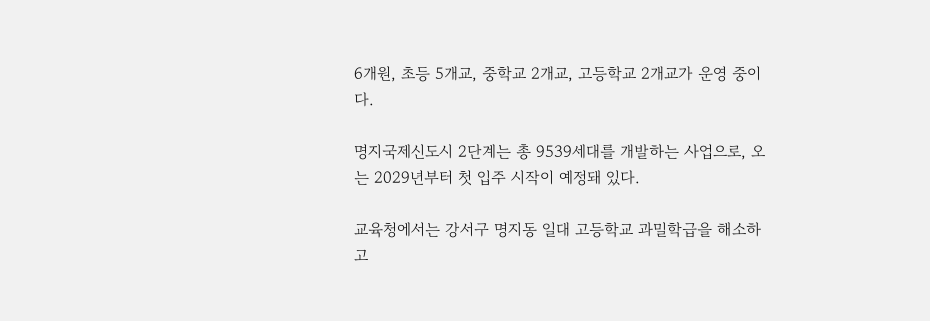6개원, 초등 5개교, 중학교 2개교, 고등학교 2개교가 운영 중이다.

명지국제신도시 2단계는 총 9539세대를 개발하는 사업으로, 오는 2029년부터 첫 입주 시작이 예정돼 있다.

교육청에서는 강서구 명지동 일대 고등학교 과밀학급을 해소하고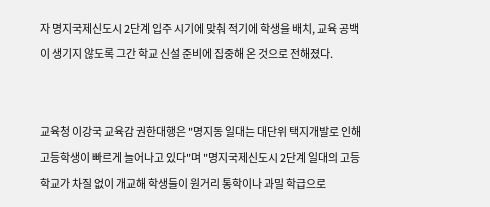자 명지국제신도시 2단계 입주 시기에 맞춰 적기에 학생을 배치, 교육 공백이 생기지 않도록 그간 학교 신설 준비에 집중해 온 것으로 전해졌다.


교육청 이강국 교육감 권한대행은 "명지동 일대는 대단위 택지개발로 인해 고등학생이 빠르게 늘어나고 있다"며 "명지국제신도시 2단계 일대의 고등학교가 차질 없이 개교해 학생들이 원거리 통학이나 과밀 학급으로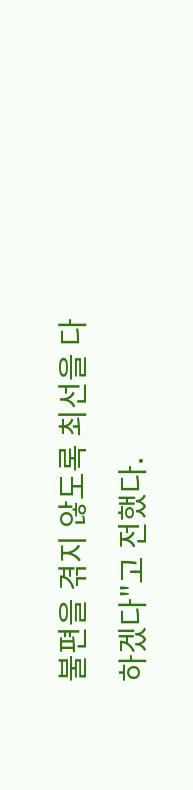불편을 겪지 않도록 최선을 다하겠다"고 전했다.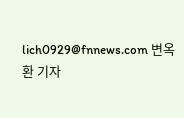lich0929@fnnews.com 변옥환 기자